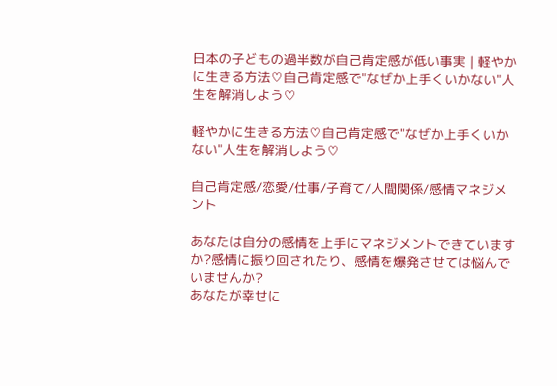日本の子どもの過半数が自己肯定感が低い事実 | 軽やかに生きる方法♡自己肯定感で"なぜか上手くいかない"人生を解消しよう♡

軽やかに生きる方法♡自己肯定感で"なぜか上手くいかない"人生を解消しよう♡

自己肯定感/恋愛/仕事/子育て/人間関係/感情マネジメント

あなたは自分の感情を上手にマネジメントできていますか?感情に振り回されたり、感情を爆発させては悩んでいませんか?
あなたが幸せに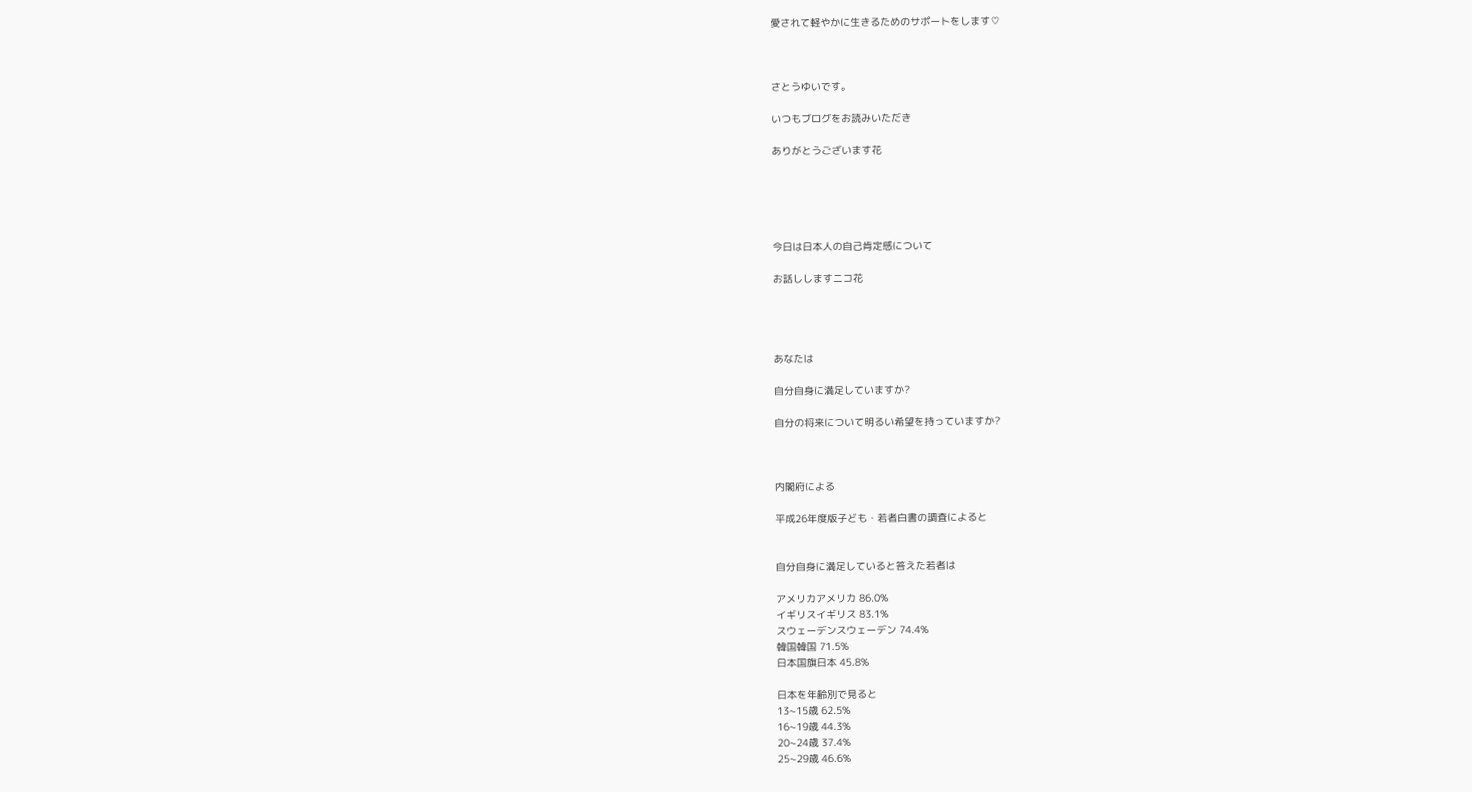愛されて軽やかに生きるためのサポートをします♡



さとうゆいです。

いつもブログをお読みいただき

ありがとうございます花





今日は日本人の自己肯定感について

お話ししますニコ花




あなたは

自分自身に満足していますか?

自分の将来について明るい希望を持っていますか?



内閣府による

平成26年度版子ども・若者白書の調査によると


自分自身に満足していると答えた若者は

アメリカアメリカ 86.0%
イギリスイギリス 83.1%
スウェーデンスウェーデン 74.4%
韓国韓国 71.5%
日本国旗日本 45.8%

日本を年齢別で見ると
13~15歳 62.5%
16~19歳 44.3%
20~24歳 37.4%
25~29歳 46.6%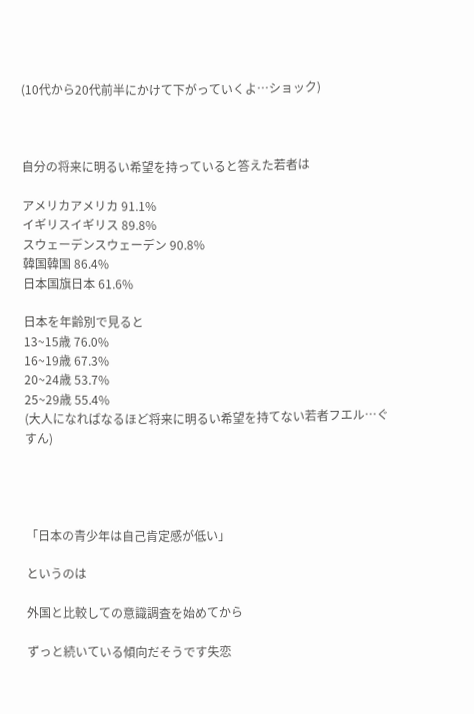(10代から20代前半にかけて下がっていくよ…ショック)



自分の将来に明るい希望を持っていると答えた若者は

アメリカアメリカ 91.1%
イギリスイギリス 89.8%
スウェーデンスウェーデン 90.8%
韓国韓国 86.4%
日本国旗日本 61.6%

日本を年齢別で見ると
13~15歳 76.0%
16~19歳 67.3%
20~24歳 53.7%
25~29歳 55.4%
(大人になればなるほど将来に明るい希望を持てない若者フエル…ぐすん)




「日本の青少年は自己肯定感が低い」

というのは

外国と比較しての意識調査を始めてから

ずっと続いている傾向だそうです失恋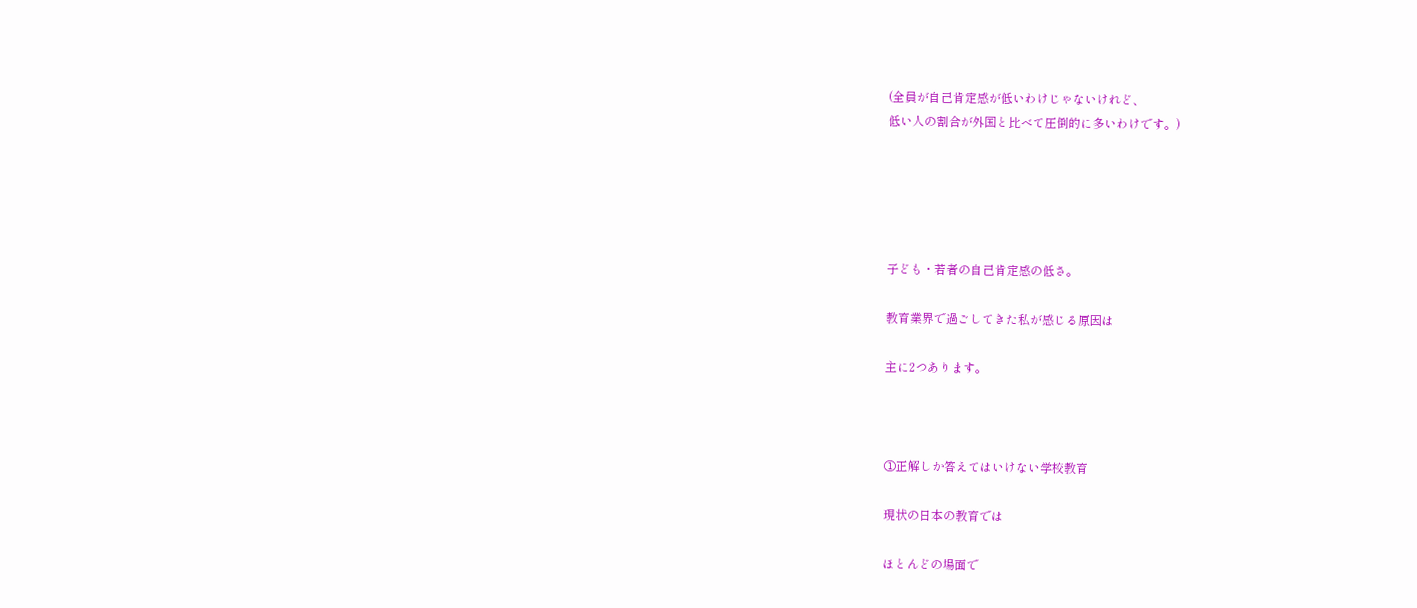(全員が自己肯定感が低いわけじゃないけれど、
低い人の割合が外国と比べて圧倒的に多いわけです。)





子ども・若者の自己肯定感の低さ。

教育業界で過ごしてきた私が感じる原因は

主に2つあります。



①正解しか答えてはいけない学校教育

現状の日本の教育では

ほとんどの場面で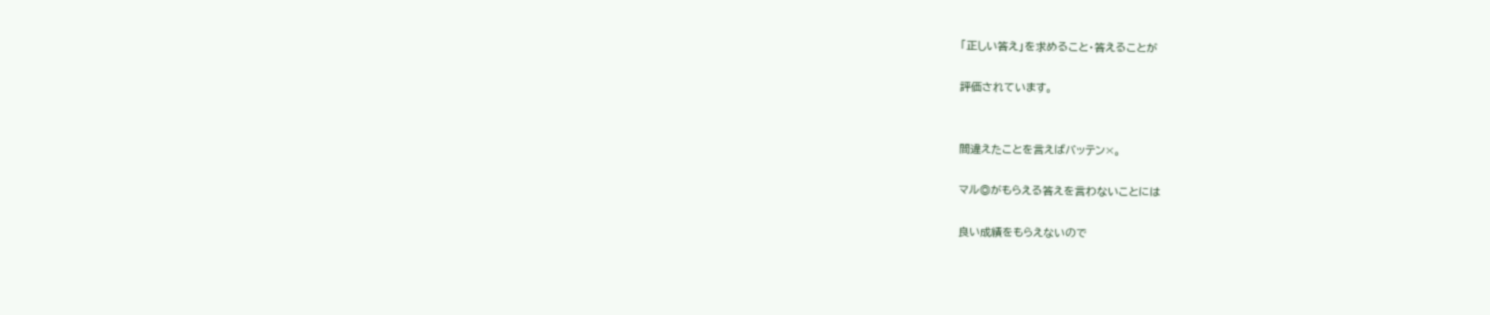「正しい答え」を求めること・答えることが

評価されています。


間違えたことを言えばバッテン×。

マル◎がもらえる答えを言わないことには

良い成績をもらえないので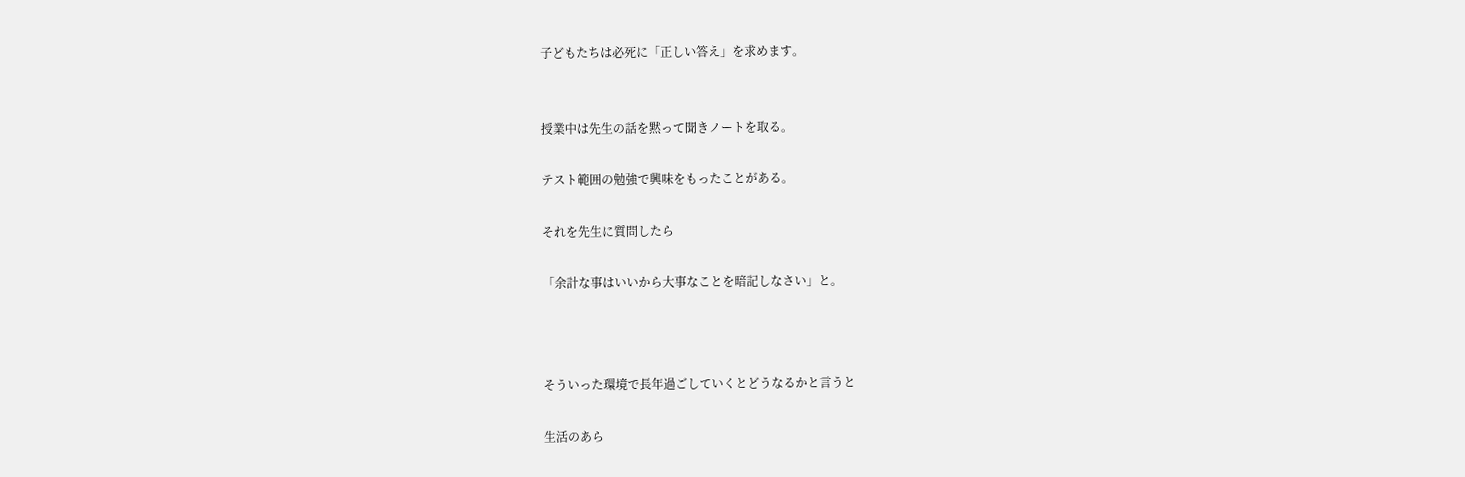子どもたちは必死に「正しい答え」を求めます。


授業中は先生の話を黙って聞きノートを取る。

テスト範囲の勉強で興味をもったことがある。

それを先生に質問したら

「余計な事はいいから大事なことを暗記しなさい」と。



そういった環境で長年過ごしていくとどうなるかと言うと

生活のあら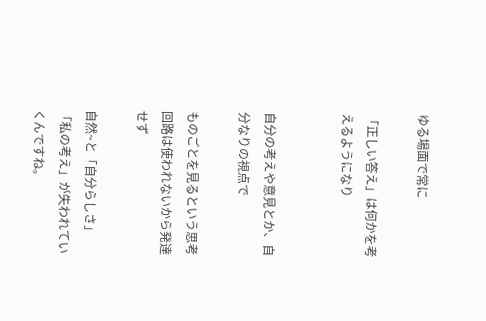ゆる場面で常に

「正しい答え」は何かを考えるようになり


自分の考えや意見とか、自分なりの視点で

ものごとを見るという思考回路は使われないから発達せず

自然~と「自分らしさ」「私の考え」が失われていくんですね。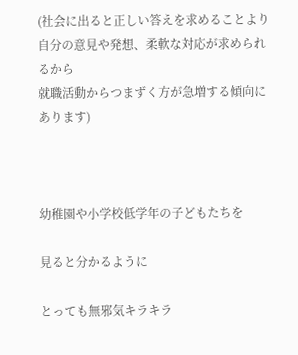(社会に出ると正しい答えを求めることより
自分の意見や発想、柔軟な対応が求められるから
就職活動からつまずく方が急増する傾向にあります)



幼稚園や小学校低学年の子どもたちを

見ると分かるように

とっても無邪気キラキラ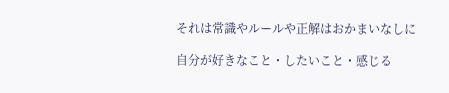それは常識やルールや正解はおかまいなしに

自分が好きなこと・したいこと・感じる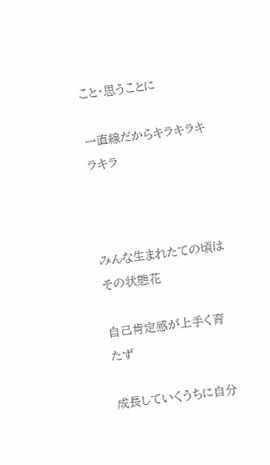こと・思うことに

一直線だからキラキラキラキラ



みんな生まれたての頃はその状態花

自己肯定感が上手く育たず

成長していくうちに自分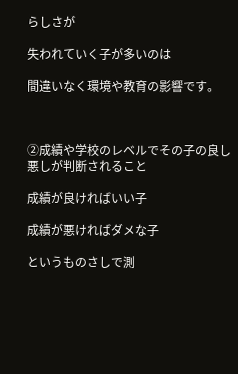らしさが

失われていく子が多いのは

間違いなく環境や教育の影響です。



②成績や学校のレベルでその子の良し悪しが判断されること

成績が良ければいい子

成績が悪ければダメな子

というものさしで測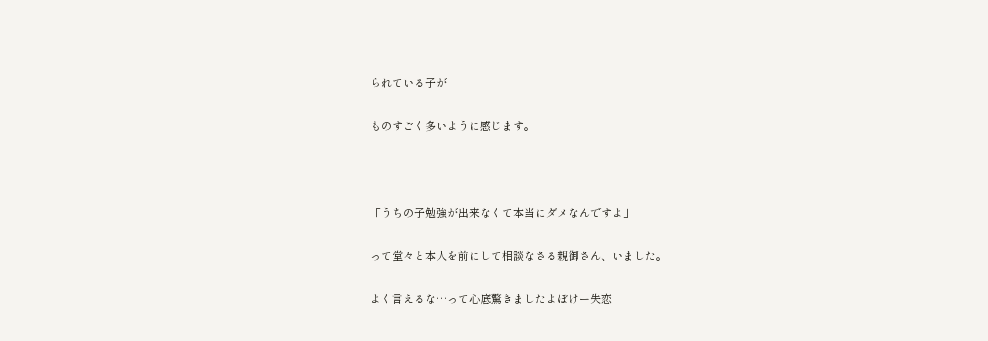られている子が

ものすごく多いように感じます。



「うちの子勉強が出来なくて本当にダメなんですよ」

って堂々と本人を前にして相談なさる親御さん、いました。

よく言えるな…って心底驚きましたよぼけー失恋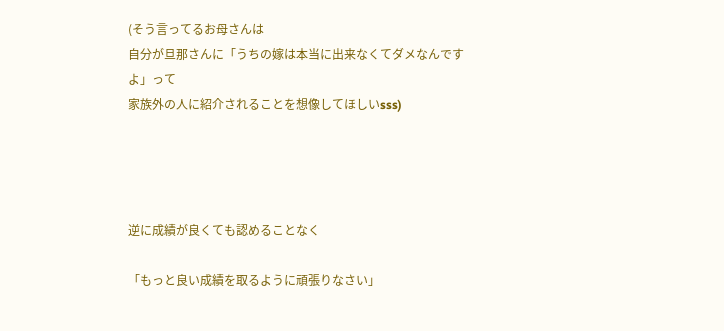(そう言ってるお母さんは
自分が旦那さんに「うちの嫁は本当に出来なくてダメなんですよ」って
家族外の人に紹介されることを想像してほしいsss)




逆に成績が良くても認めることなく

「もっと良い成績を取るように頑張りなさい」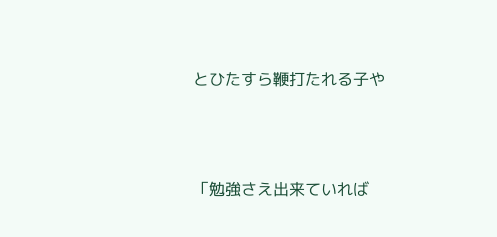とひたすら鞭打たれる子や



「勉強さえ出来ていれば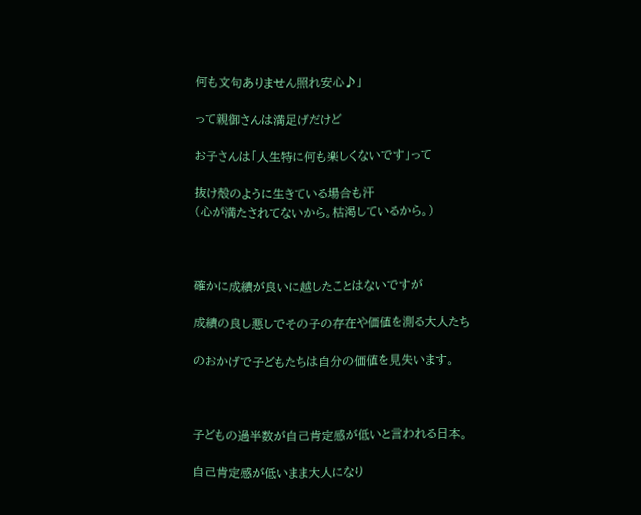何も文句ありません照れ安心♪」

って親御さんは満足げだけど

お子さんは「人生特に何も楽しくないです」って

抜け殻のように生きている場合も汗
(心が満たされてないから。枯渇しているから。)



確かに成績が良いに越したことはないですが

成績の良し悪しでその子の存在や価値を測る大人たち

のおかげで子どもたちは自分の価値を見失います。



子どもの過半数が自己肯定感が低いと言われる日本。

自己肯定感が低いまま大人になり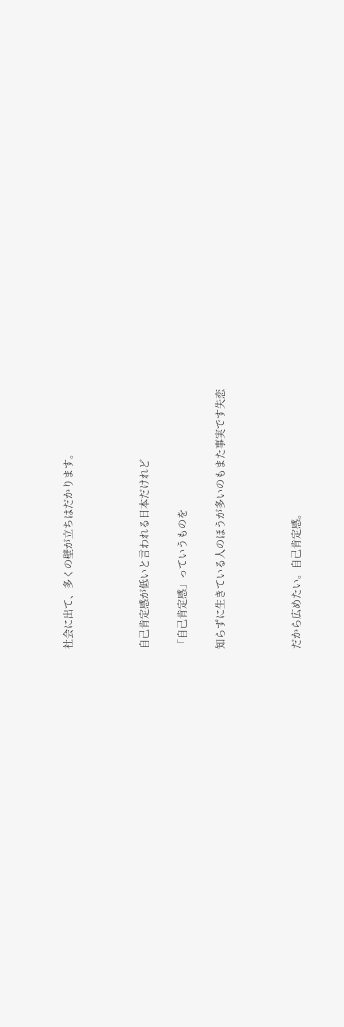社会に出て、多くの壁が立ちはだかります。



自己肯定感が低いと言われる日本だけれど

「自己肯定感」っていうものを

知らずに生きている人のほうが多いのもまた事実です失恋



だから広めたい。自己肯定感。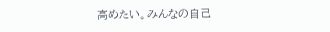高めたい。みんなの自己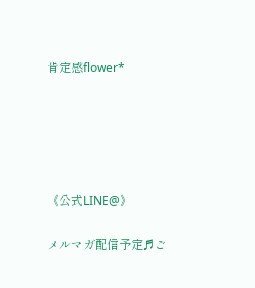肯定感flower*





《公式LINE@》

メルマガ配信予定♬ご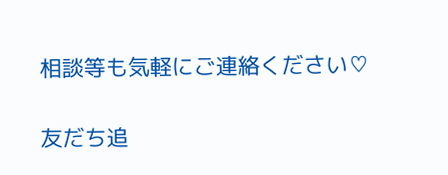相談等も気軽にご連絡ください♡

友だち追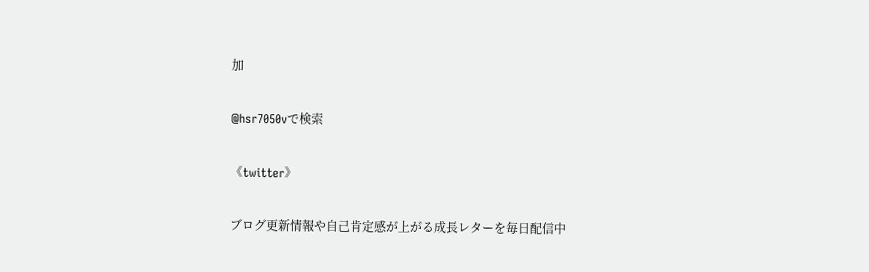加

@hsr7050vで検索

《twitter》

ブログ更新情報や自己肯定感が上がる成長レターを毎日配信中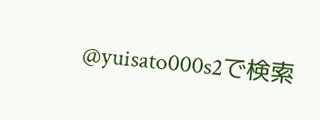@yuisato000s2で検索